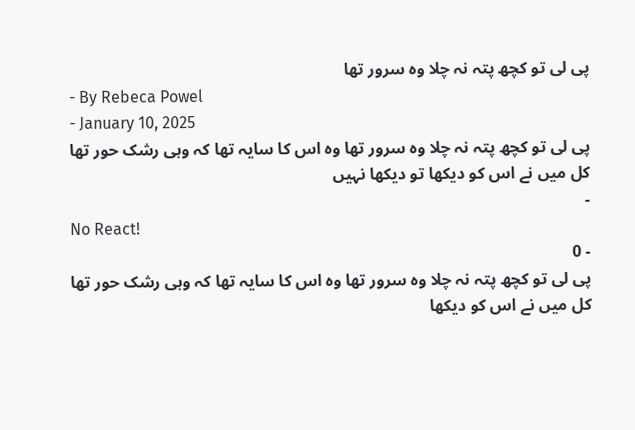پی لی تو کچھ پتہ نہ چلا وہ سرور تھا
- By Rebeca Powel
- January 10, 2025
پی لی تو کچھ پتہ نہ چلا وہ سرور تھا وہ اس کا سایہ تھا کہ وہی رشک حور تھا کل میں نے اس کو دیکھا تو دیکھا نہیں
-
No React!
- 0
پی لی تو کچھ پتہ نہ چلا وہ سرور تھا وہ اس کا سایہ تھا کہ وہی رشک حور تھا کل میں نے اس کو دیکھا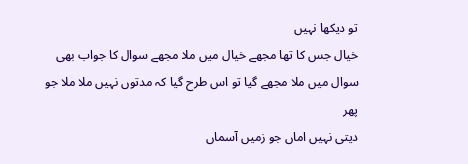تو دیکھا نہیں
خیال جس کا تھا مجھے خیال میں ملا مجھے سوال کا جواب بھی سوال میں ملا مجھے گیا تو اس طرح گیا کہ مدتوں نہیں ملا ملا جو پھر
دیتی نہیں اماں جو زمیں آسماں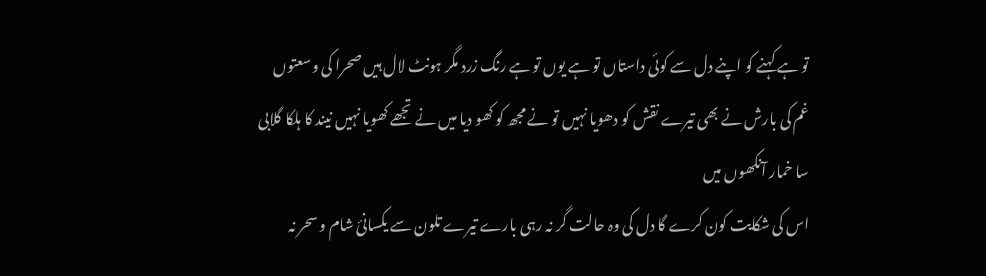تو ہے کہنے کو اپنے دل سے کوئی داستاں تو ہے یوں تو ہے رنگ زرد مگر ہونٹ لال ہیں صحرا کی وسعتوں
غم کی بارش نے بھی تیرے نقش کو دھویا نہیں تو نے مجھ کو کھو دیا میں نے تجھے کھویا نہیں نیند کا ہلکا گلابی سا خمار آنکھوں میں
اس کی شکایت کون کرے گا دل کی وہ حالت گر نہ رہی بارے تیرے تلون سے یکسانیٔ شام و سحر نہ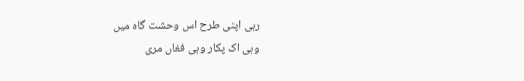رہی اپنی طرح اس وحشت گاہ میں
وہی اک پکار وہی فغاں مری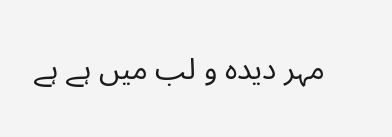مہر دیدہ و لب میں ہے ہے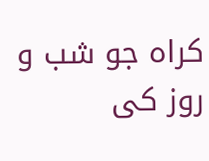کراہ جو شب و روز کی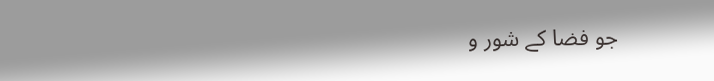جو فضا کے شور و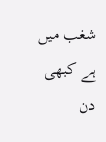شغب میں ہے کبھی دن